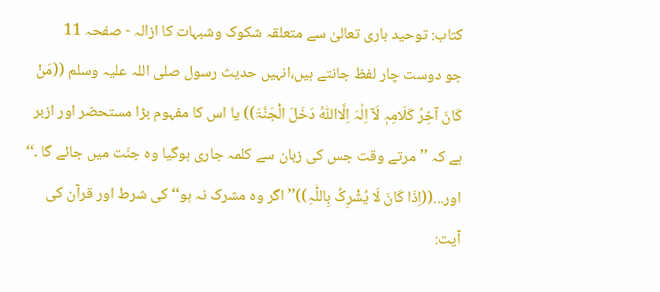کتاب: توحید باری تعالیٰ سے متعلقہ شکوک وشبہات کا ازالہ - صفحہ 11
جو دوست چار لفظ جانتے ہیں،انہیں حدیث رسول صلی اللہ علیہ وسلم ((مَنْ کَانَ آخِرُ کَلَامِہٖ لَآ اِلٰہَ اِلَّااللّٰہُ دَخَلَ الْجَنَّۃَ)) یا اس کا مفہوم بڑا مستحضر اور ازبر ہے کہ ’’ مرتے وقت جس کی زبان سے کلمہ جاری ہوگیا وہ جنّت میں جائے گا ۔‘‘ اور...((اِذَا کَانَ لَا یُشْرِکُ بِاللّٰہِ))’’ اگر وہ مشرک نہ ہو‘‘ کی شرط اور قرآن کی آیت: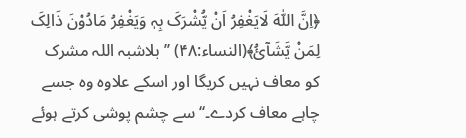﴿اِنَّ اللّٰہَ لَایَغْفِرُ اَنْ یُّشْرَکَ بِہٖ وَیَغْفِرُ مَادُوْنَ ذَالِکَ لِمَنْ یَّشَآئُ﴾(النساء:۴۸) ’’بلاشبہ اللہ مشرک کو معاف نہیں کریگا اور اسکے علاوہ وہ جسے چاہے معاف کردے۔‘‘ سے چشم پوشی کرتے ہوئے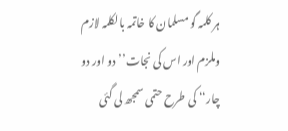ہر کلمہ گو مسلمان کا خاتمہ بالکلمہ لازم وملزم اور اس کی نجات’’دو اور دو چار‘‘ کی طرح حتمی سمجھ لی گئی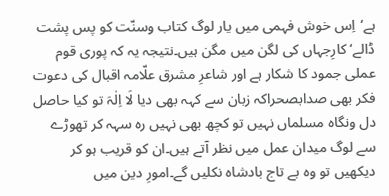ہے‘اِس خوش فہمی میں یار لوگ کتاب وسنّت کو پس پشت ڈالے‘ کارِجہاں کی لگن میں مگن ہیں۔نتیجہ یہ کہ پوری قوم عملی جمود کا شکار ہے اور شاعرِ مشرق علّامہ اقبال کی دعوت فکر بھی صدابصحراکہ زبان سے کہہ بھی دیا لَا اِلٰہَ تو کیا حاصل دل ونگاہ مسلماں نہیں تو کچھ بھی نہیں رہ سہہ کر تھوڑے سے لوگ میدان عمل میں نظر آتے ہیں۔ان کو قریب ہو کر دیکھیں تو وہ بے تاج بادشاہ نکلیں گے۔امورِ دین میں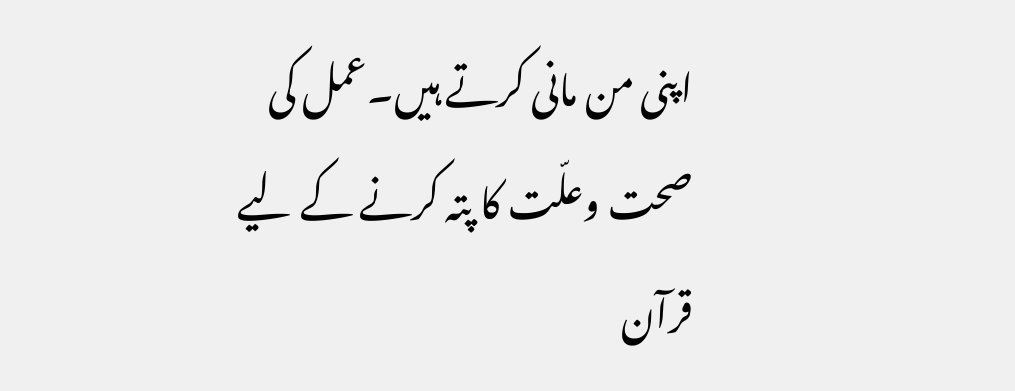اپنی من مانی کرتے ہیں۔عمل کی صحت وعلّت کا پتہ کرنے کے لیے قرآن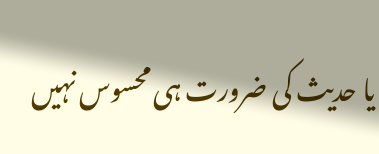یا حدیث کی ضرورت ہی محسوس نہیں